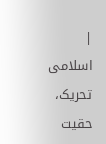|
اسلامی تحریک، حقیت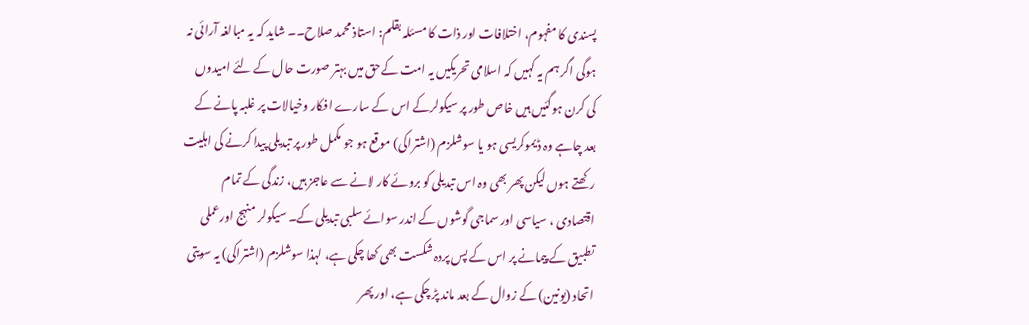پسندی کا مفہوم، اختلافات اور ذات کا مسئلہ بقلم: استاذ محمد صلاح۔۔ شاید کہ یہ مبالغہ آرائی نہ ہوگی اگر ہم یہ کہیں کہ اسلامی تحریکیں یہ امت کےحق میں بہتر صورت حال کے لئے امیدوں کی کرن ہوگئیں ہیں خاص طور پر سیکولرکے اس کے سارے افکار وخیالات پر غلبہ پانے کے بعد چاہے وہ ڈیموکریسی ہو یا سوشلزم (اشتراکی) موقع ہو جو مکمل طور پر تبدیلی پیدا کرنے کی اہلیت رکھتے ہوں لیکن پھر بھی وہ اس تبدیلی کو بروئے کار لانے سے عاجز ہیں، زندگی کے تمام اقتصادی ، سیاسی اور سماجی گوشوں کے اندر سوائے سلبی تبدیلی کے۔ سیکولر منہج اورعملی تطبیق کے پیمانے پر اس کے پس پردہ شکست بھی کھا چکی ہے، لہذا سوشلزم (اشتراکی) یہ سویتی اتحاد (یونین) کے زوال کے بعد ماند پڑ چکی ہے، اور پھر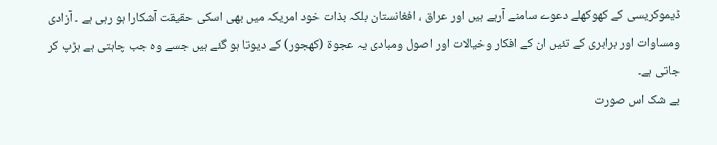ڈیموکریسی کے کھوکھلے دعوے سامنے آرہے ہیں اور عراق ، افغانستان بلکہ بذات خود امریکہ میں بھی اسکی حقیقت آشکارا ہو رہی ہے ۔ آزادی ومساوات اور برابری کے تئیں ان کے افکار وخیالات اور اصول ومبادی یہ عجوۃ (کھجور) کے دیوتا ہو گئے ہیں جسے وہ جب چاہتی ہے ہڑپ کر جاتی ہے۔
بے شک اس صورت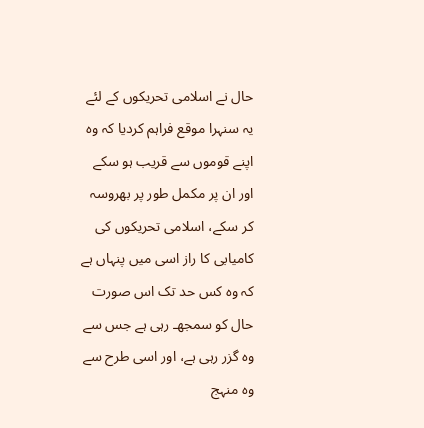حال نے اسلامی تحریکوں کے لئے یہ سنہرا موقع فراہم کردیا کہ وہ اپنے قوموں سے قریب ہو سکے اور ان پر مکمل طور پر بھروسہ کر سکے، اسلامی تحریکوں کی کامیابی کا راز اسی میں پنہاں ہے کہ وہ کس حد تک اس صورت حال کو سمجھـ رہی ہے جس سے وہ گزر رہی ہے، اور اسی طرح سے وہ منہج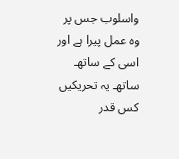واسلوب جس پر وہ عمل پیرا ہے اور اسی کے ساتھـ ساتھـ یہ تحریکیں کس قدر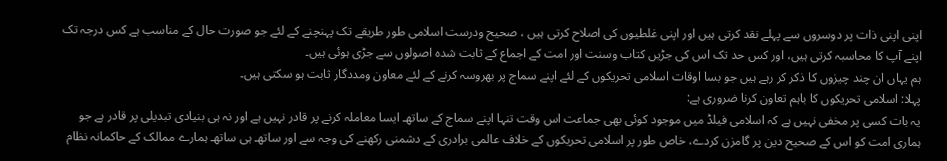اپنی اپنی ذات پر دوسروں سے پہلے نقد کرتی ہیں اور اپنی غلطیوں کی اصلاح کرتی ہیں ، صحیح ودرست اسلامی طور طریقے تک پہنچنے کے لئے جو صورت حال کے مناسب ہے کس درجہ تک اپنے آپ کا محاسبہ کرتی ہیں، اور کس حد تک اس کی جڑیں کتاب وسنت اور امت کے اجماع کے ثابت شدہ اصولوں سے جڑی ہوئی ہیں۔
ہم یہاں ان چند چیزوں کا ذکر کر رہے ہیں جو بسا اوقات اسلامی تحریکوں کے لئے اپنے سماج پر بھروسہ کرنے کے لئے معاون ومددگار ثابت ہو سکتی ہیں۔
پہلا: اسلامی تحریکوں کا باہم تعاون کرنا ضروری ہے:
یہ بات کسی پر مخفی نہیں ہے کہ اسلامی فیلڈ میں موجود کوئی بھی جماعت اس وقت تنہا اپنے سماج کے ساتھـ ایسا معاملہ کرنے پر قادر نہیں ہے اور نہ ہی بنیادی تبدیلی پر قادر ہے جو ہماری امت کو اس کے صحیح دین پر گامزن کردے، خاص طور پر اسلامی تحریکوں کے خلاف عالمی برادری کے دشمنی رکھنے کی وجہ سے اور ساتھـ ہی ساتھـ ہمارے ممالک کے حاکمانہ نظام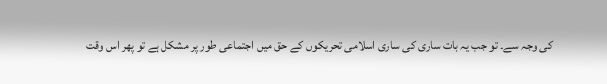کی وجہ سے۔ تو جب یہ بات ساری کی ساری اسلامی تحریکوں کے حق میں اجتماعی طور پر مشکل ہے تو پھر اس وقت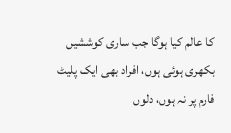کا عالم کیا ہوگا جب ساری کوششیں بکھری ہوئی ہوں، افراد بھی ایک پلیٹ فارم پر نہ ہوں، دلوں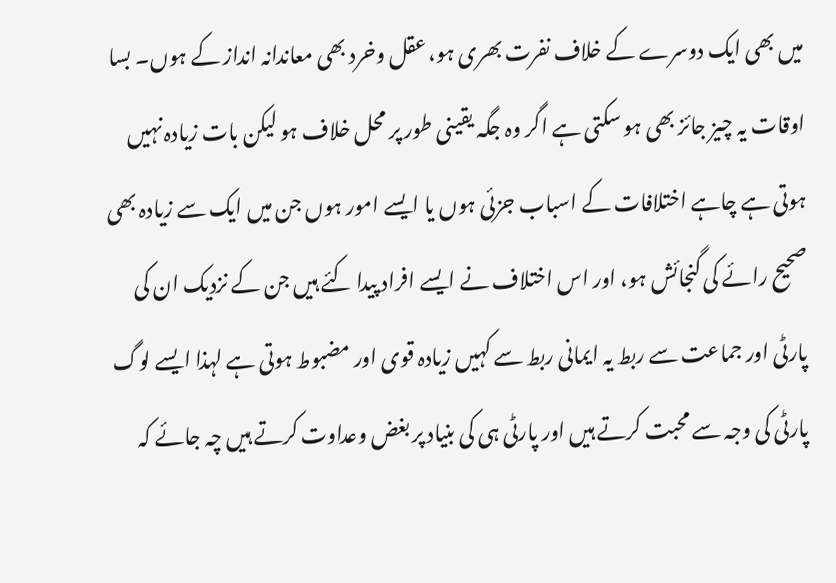میں بھی ایک دوسرے کے خلاف نفرت بھری ہو، عقل وخرد بھی معاندانہ انداز کے ہوں۔ بسا اوقات یہ چیز جائز بھی ہو سکتی ہے اگر وہ جگہ یقینی طور پر محل خلاف ہو لیکن بات زیادہ نہیں ہوتی ہے چاہے اختلافات کے اسباب جزئی ہوں یا ایسے امور ہوں جن میں ایک سے زیادہ بھی صحیح رائے کی گنجائش ہو، اور اس اختلاف نے ایسے افراد پیدا کئے ہیں جن کے نزدیک ان کی پارٹی اور جماعت سے ربط یہ ایمانی ربط سے کہیں زیادہ قوی اور مضبوط ہوتی ہے لہذا ایسے لوگ پارٹی کی وجہ سے محبت کرتے ہیں اور پارٹی ہی کی بنیاد پر بغض وعداوت کرتے ہیں چہ جائے کہ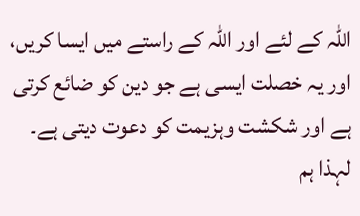اللہ کے لئے اور اللہ کے راستے میں ایسا کریں، اور یہ خصلت ایسی ہے جو دین کو ضائع کرتی ہے اور شکشت وہزیمت کو دعوت دیتی ہے۔
لہذا ہم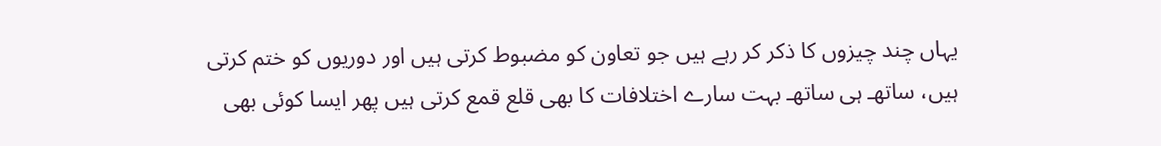یہاں چند چیزوں کا ذکر کر رہے ہیں جو تعاون کو مضبوط کرتی ہیں اور دوریوں کو ختم کرتی ہیں، ساتھـ ہی ساتھـ بہت سارے اختلافات کا بھی قلع قمع کرتی ہیں پھر ایسا کوئی بھی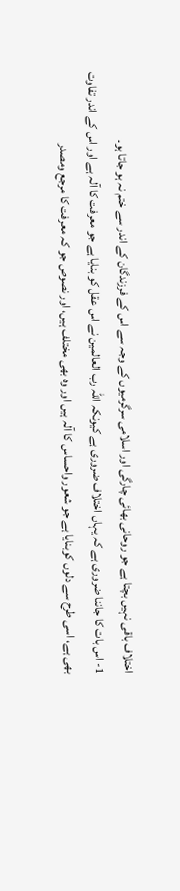اختلاف باقی نہیں بچتا ہے جو روحانی بھائی چارگی اور اسلامی سرگرمیوں کے وجہ سے اس کے فرزندگان کے اندر سے ختم نہ ہو جاتا ہو۔
1- اس بات کا جاننا ضروری ہے کہ یہاں اختلاف ضروری ہے کیونکہ اللہ رب العالمین نے اس عقل کو بنایا ہے جو معرفت کا آلہ ہے اور اس کے اندر تفاوت بھی ہے، اسی طرح سے دلوں کوبنایا ہے جو شعور واحساس کا آلہ ہیں اور وہ بھی مختلف ہیں، اور نصوص جو کہ معرفت کا مرجع ومصدر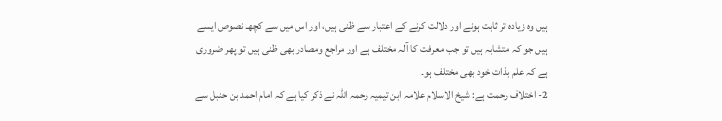ہیں وہ زیادہ تر ثابت ہونے اور دلالت کرنے کے اعتبار سے ظنی ہیں، اور اس میں سے کچھـ نصوص ایسے ہیں جو کہ متشابہ ہیں تو جب معرفت کا آلہ مختلف ہے اور مراجع ومصادر بھی ظنی ہیں تو پھر ضروری ہے کہ علم بذات خود بھی مختلف ہو۔
2- اختلاف رحمت ہے: شیخ الاسلام علامہ ابن تیمیہ رحمہ اللہ نے ذکر کیا ہے کہ امام احمد بن حنبل سے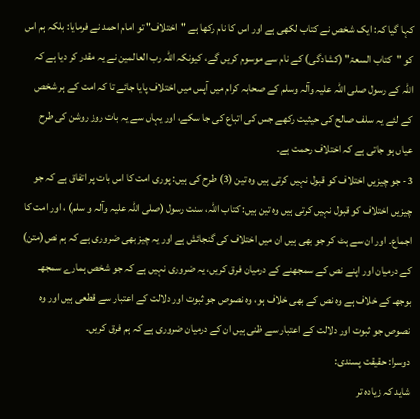کہا گیا کہ: ایک شخص نے کتاب لکھی ہے اور اس کا نام رکھا ہے "اختلاف" تو امام احمد نے فرمایا: بلکہ ہم اس کو "کتاب السعۃ" (کشادگی) کے نام سے موسوم کریں گے، کیونکہ اللہ رب العالمین نے یہ مقدر کر دیا ہے کہ اللہ کے رسول صلی اللہ علیہ وآلہ وسلم کے صحابہ کرام میں آپس میں اختلاف پایا جائے تا کہ امت کے ہر شخص کے لئے یہ سلف صالح کی حیثیت رکھے جس کی اتباع کی جا سکے، اور یہاں سے یہ بات روز روشن کی طرح عیاں ہو جاتی ہے کہ اختلاف رحمت ہے۔
3- جو چیزیں اختلاف کو قبول نہیں کرتی ہیں وہ تین (3) طرح کی ہیں: پوری امت کا اس بات پر اتفاق ہے کہ جو چیزیں اختلاف کو قبول نہیں کرتی ہیں وہ تین ہیں: کتاب اللہ، سنت رسول (صلی اللہ علیہ وآلہ و سلم) ، اور امت کا اجماع۔ اور ان سے ہٹ کر جو بھی ہیں ان میں اختلاف کی گنجائش ہے اور یہ چیز بھی ضروری ہے کہ ہم نص(متن) کے درمیان اور اپنے نص کے سمجھنے کے درمیان فرق کریں، یہ ضروری نہیں ہے کہ جو شخص ہمارے سمجھـ بوجھـ کے خلاف ہے وہ نص کے بھی خلاف ہو، وہ نصوص جو ثبوت اور دلالت کے اعتبار سے قطعی ہیں اور وہ نصوص جو ثبوت اور دلالت کے اعتبار سے ظنی ہیں ان کے درمیان ضروری ہے کہ ہم فرق کریں۔
دوسرا: حقیقت پسندی:
شاید کہ زیادہ تر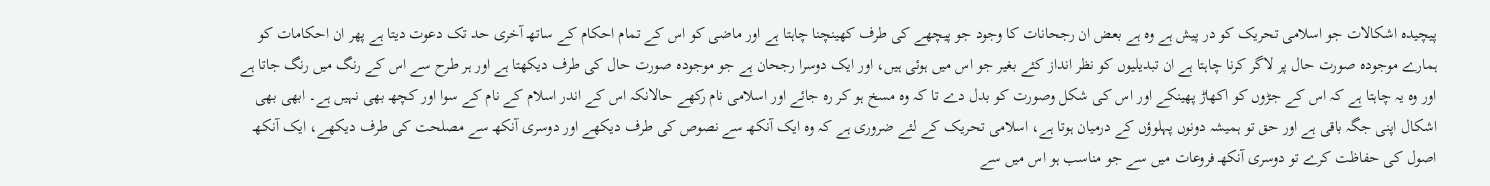پیچیدہ اشکالات جو اسلامی تحریک کو در پیش ہے وہ ہے بعض ان رجحانات کا وجود جو پیچھے کی طرف کھینچنا چاہتا ہے اور ماضی کو اس کے تمام احکام کے ساتھـ آخری حد تک دعوت دیتا ہے پھر ان احکامات کو ہمارے موجودہ صورت حال پر لاگر کرنا چاہتا ہے ان تبدیلیوں کو نظر انداز کئے بغیر جو اس میں ہوئی ہیں، اور ایک دوسرا رجحان ہے جو موجودہ صورت حال کی طرف دیکھتا ہے اور ہر طرح سے اس کے رنگ میں رنگ جاتا ہے اور وہ یہ چاہتا ہے کہ اس کے جڑوں کو اکھاڑ پھینکے اور اس کی شکل وصورت کو بدل دے تا کہ وہ مسخ ہو کر رہ جائے اور اسلامی نام رکھے حالانکہ اس کے اندر اسلام کے نام کے سوا اور کچھـ بھی نہیں ہے۔ ابھی بھی اشکال اپنی جگہ باقی ہے اور حق تو ہمیشہ دونوں پہلوؤں کے درمیان ہوتا ہے، اسلامی تحریک کے لئے ضروری ہے کہ وہ ایک آنکھـ سے نصوص کی طرف دیکھے اور دوسری آنکھـ سے مصلحت کی طرف دیکھے، ایک آنکھـ اصول کی حفاظت کرے تو دوسری آنکھـ فروعات میں سے جو مناسب ہو اس میں سے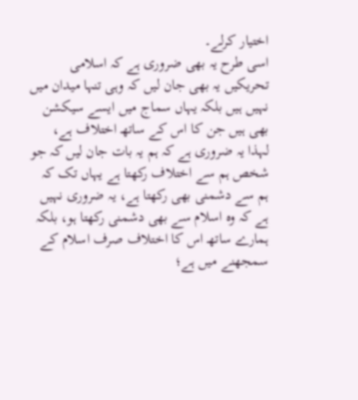اختیار کرلے۔
اسی طرح یہ بھی ضروری ہے کہ اسلامی تحریکیں یہ بھی جان لیں کہ وہی تنہا میدان میں نہیں ہیں بلکہ یہاں سماج میں ایسے سیکشن بھی ہیں جن کا اس کے ساتھـ اختلاف ہے، لہذا یہ ضروری ہے کہ ہم یہ بات جان لیں کہ جو شخص ہم سے اختلاف رکھتا ہے یہاں تک کہ ہم سے دشمنی بھی رکھتا ہے، یہ ضروری نہیں ہے کہ وہ اسلام سے بھی دشمنی رکھتا ہو، بلکہ ہمارے ساتھـ اس کا اختلاف صرف اسلام کے سمجھنے میں ہے؛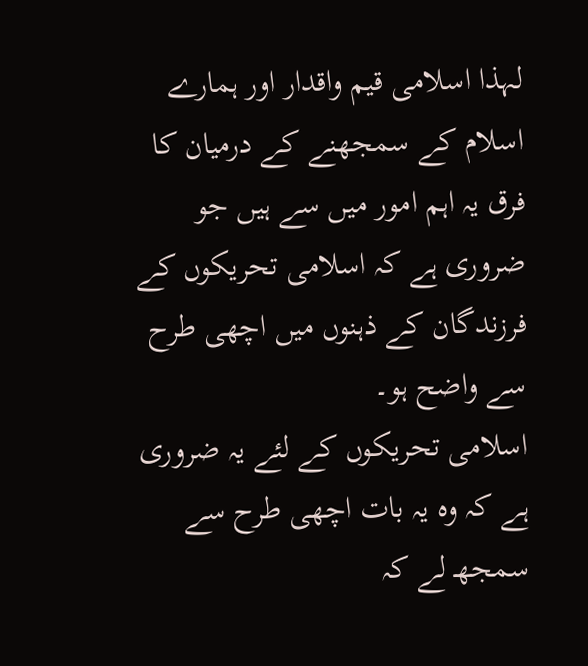لہذا اسلامی قیم واقدار اور ہمارے اسلام کے سمجھنے کے درمیان کا فرق یہ اہم امور میں سے ہیں جو ضروری ہے کہ اسلامی تحریکوں کے فرزندگان کے ذہنوں میں اچھی طرح سے واضح ہو۔
اسلامی تحریکوں کے لئے یہ ضروری ہے کہ وہ یہ بات اچھی طرح سے سمجھـ لے کہ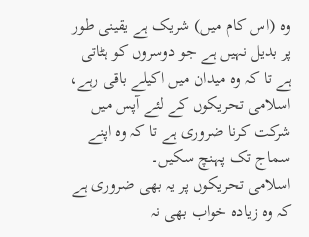وہ (اس کام میں) شریک ہے یقینی طور پر بدیل نہیں ہے جو دوسروں کو ہٹاتی ہے تا کہ وہ میدان میں اکیلے باقی رہے، اسلامی تحریکوں کے لئے آپس میں شرکت کرنا ضروری ہے تا کہ وہ اپنے سماج تک پہنچ سکیں۔
اسلامی تحریکوں پر یہ بھی ضروری ہے کہ وہ زیادہ خواب بھی نہ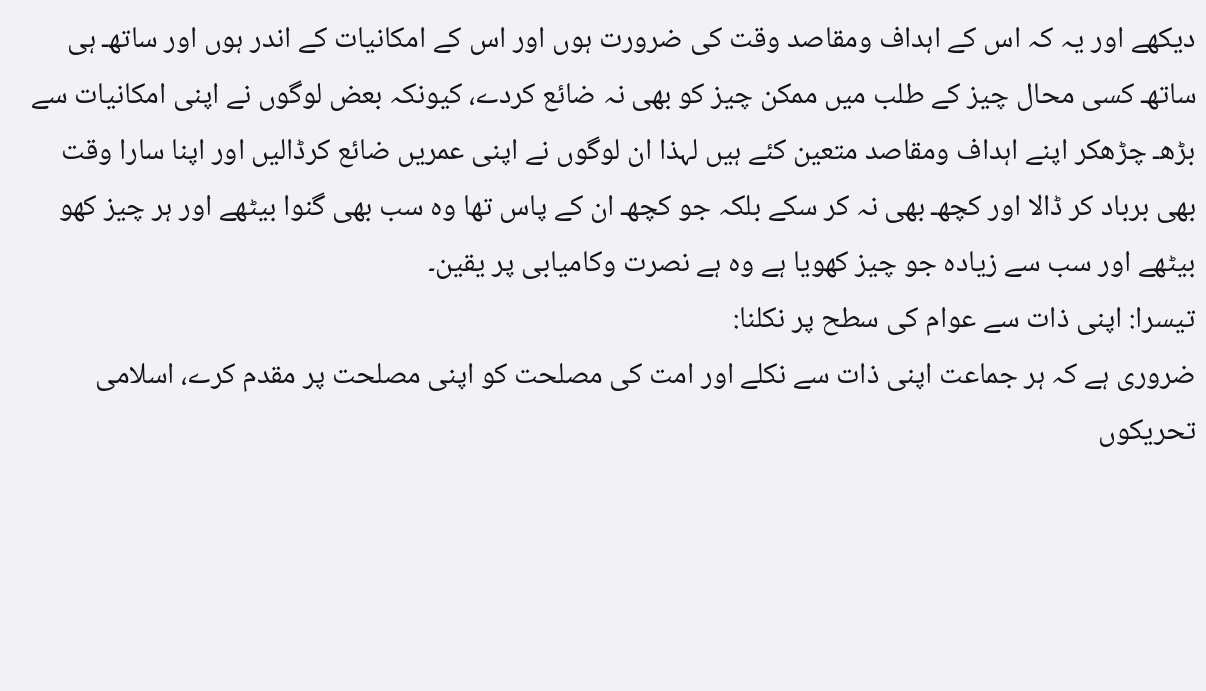دیکھے اور یہ کہ اس کے اہداف ومقاصد وقت کی ضرورت ہوں اور اس کے امکانیات کے اندر ہوں اور ساتھـ ہی ساتھـ کسی محال چیز کے طلب میں ممکن چیز کو بھی نہ ضائع کردے، کیونکہ بعض لوگوں نے اپنی امکانیات سے بڑھـ چڑھکر اپنے اہداف ومقاصد متعین کئے ہیں لہذا ان لوگوں نے اپنی عمریں ضائع کرڈالیں اور اپنا سارا وقت بھی برباد کر ڈالا اور کچھـ بھی نہ کر سکے بلکہ جو کچھـ ان کے پاس تھا وہ سب بھی گنوا بیٹھے اور ہر چیز کھو بیٹھے اور سب سے زیادہ جو چیز کھویا ہے وہ ہے نصرت وکامیابی پر یقین۔
تیسرا: اپنی ذات سے عوام کی سطح پر نکلنا:
ضروری ہے کہ ہر جماعت اپنی ذات سے نکلے اور امت کی مصلحت کو اپنی مصلحت پر مقدم کرے، اسلامی تحریکوں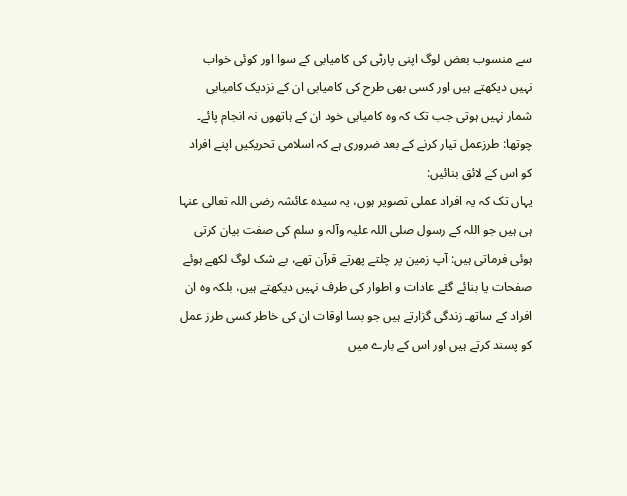سے منسوب بعض لوگ اپنی پارٹی کی کامیابی کے سوا اور کوئی خواب نہیں دیکھتے ہیں اور کسی بھی طرح کی کامیابی ان کے نزدیک کامیابی شمار نہیں ہوتی جب تک کہ وہ کامیابی خود ان کے ہاتھوں نہ انجام پائے۔
چوتھا: طرزعمل تیار کرنے کے بعد ضروری ہے کہ اسلامی تحریکیں اپنے افراد کو اس کے لائق بنائیں:
یہاں تک کہ یہ افراد عملی تصویر ہوں، یہ سیدہ عائشہ رضی اللہ تعالی عنہا ہی ہیں جو اللہ کے رسول صلی اللہ علیہ وآلہ و سلم کی صفت بیان کرتی ہوئی فرماتی ہیں: آپ زمین پر چلتے پھرتے قرآن تھے، بے شک لوگ لکھے ہوئے صفحات یا بنائے گئے عادات و اطوار کی طرف نہیں دیکھتے ہیں، بلکہ وہ ان افراد کے ساتھـ زندگی گزارتے ہیں جو بسا اوقات ان کی خاطر کسی طرز عمل کو پسند کرتے ہیں اور اس کے بارے میں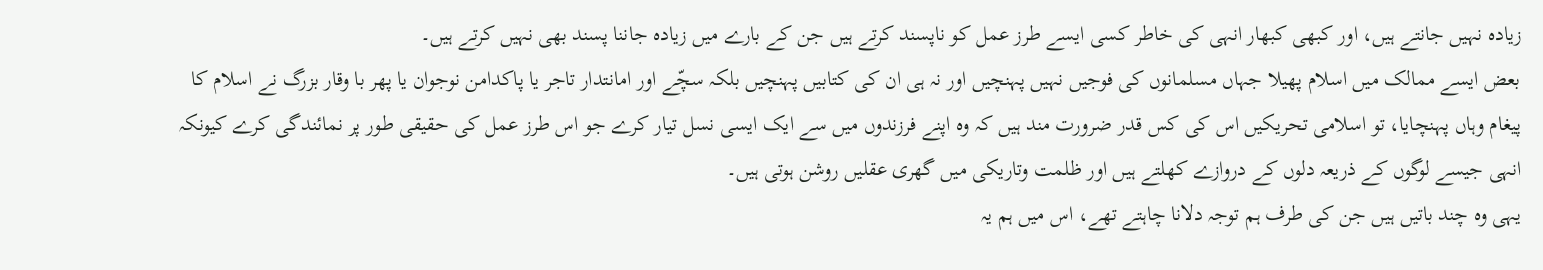زیادہ نہیں جانتے ہیں، اور کبھی کبھار انہی کی خاطر کسی ایسے طرز عمل کو ناپسند کرتے ہیں جن کے بارے میں زیادہ جاننا پسند بھی نہیں کرتے ہیں۔
بعض ایسے ممالک میں اسلام پھیلا جہاں مسلمانوں کی فوجیں نہیں پہنچیں اور نہ ہی ان کی کتابیں پہنچیں بلکہ سچّے اور امانتدار تاجر یا پاکدامن نوجوان یا پھر با وقار بزرگ نے اسلام کا پیغام وہاں پہنچایا، تو اسلامی تحریکیں اس کی کس قدر ضرورت مند ہیں کہ وہ اپنے فرزندوں میں سے ایک ایسی نسل تیار کرے جو اس طرز عمل کی حقیقی طور پر نمائندگی کرے کیونکہ انہی جیسے لوگوں کے ذریعہ دلوں کے دروازے کھلتے ہیں اور ظلمت وتاریکی میں گھری عقلیں روشن ہوتی ہیں۔
یہی وہ چند باتیں ہیں جن کی طرف ہم توجہ دلانا چاہتے تھے، اس میں ہم یہ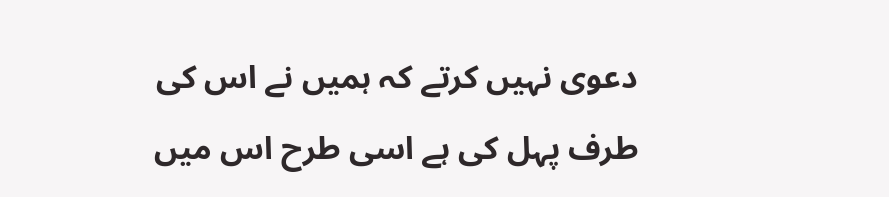دعوی نہیں کرتے کہ ہمیں نے اس کی طرف پہل کی ہے اسی طرح اس میں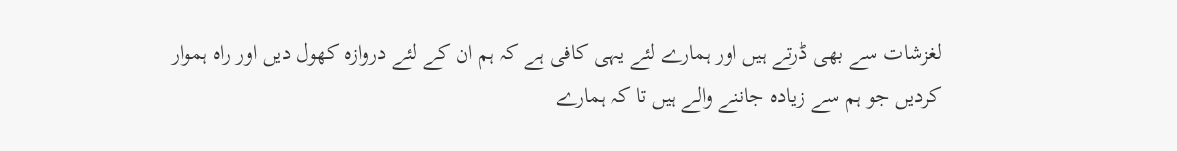لغزشات سے بھی ڈرتے ہیں اور ہمارے لئے یہی کافی ہے کہ ہم ان کے لئے دروازہ کھول دیں اور راہ ہموار کردیں جو ہم سے زیادہ جاننے والے ہیں تا کہ ہمارے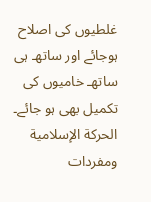غلطیوں کی اصلاح ہوجائے اور ساتھـ ہی ساتھـ خامیوں کی تکمیل بھی ہو جائے۔
الحركة الإسلامية ومفردات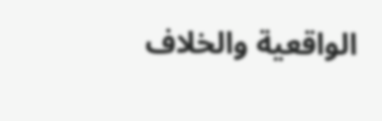الواقعية والخلاف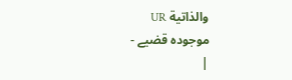والذاتية UR
موجودہ قضيے -
|